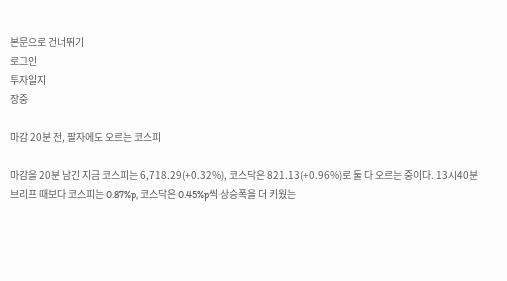본문으로 건너뛰기
로그인
투자일지
장중

마감 20분 전, 팔자에도 오르는 코스피

마감을 20분 남긴 지금 코스피는 6,718.29(+0.32%), 코스닥은 821.13(+0.96%)로 둘 다 오르는 중이다. 13시40분 브리프 때보다 코스피는 0.87%p, 코스닥은 0.45%p씩 상승폭을 더 키웠는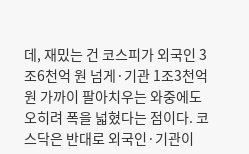데, 재밌는 건 코스피가 외국인 3조6천억 원 넘게·기관 1조3천억 원 가까이 팔아치우는 와중에도 오히려 폭을 넓혔다는 점이다. 코스닥은 반대로 외국인·기관이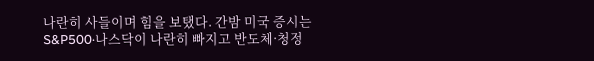나란히 사들이며 힘을 보탰다. 간밤 미국 증시는 S&P500·나스닥이 나란히 빠지고 반도체·청정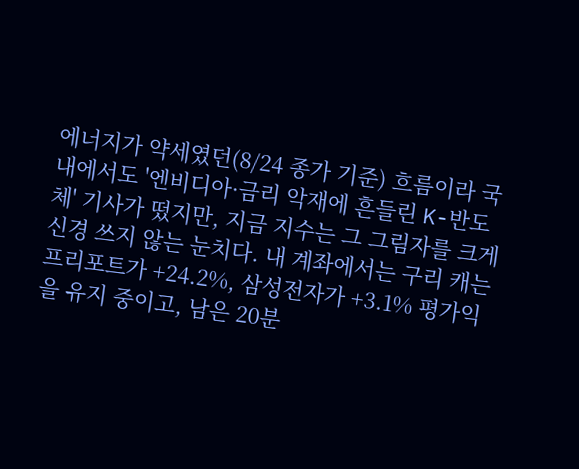에너지가 약세였던(8/24 종가 기준) 흐름이라 국내에서도 '엔비디아·금리 악재에 흔들린 K-반도체' 기사가 떴지만, 지금 지수는 그 그림자를 크게 신경 쓰지 않는 눈치다. 내 계좌에서는 구리 캐는 프리포트가 +24.2%, 삼성전자가 +3.1% 평가익을 유지 중이고, 남은 20분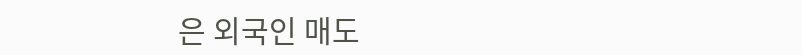은 외국인 매도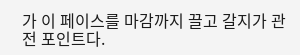가 이 페이스를 마감까지 끌고 갈지가 관전 포인트다.